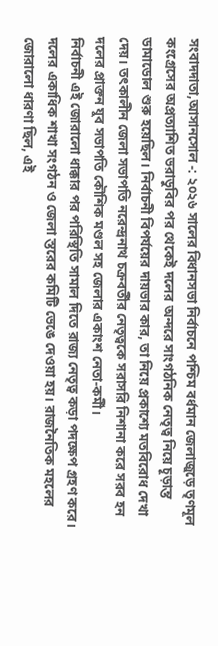সংবাদদাতা,আসানসোল -: ২০২৬ সালের বিধানসভা নির্বাচনে পশ্চিম বর্ধমান জেলাজুড়ে তৃণমূল কংগ্রেসের অপ্রত্যাশিত ভরাডুবির পর থেকেই দলের অন্দরে সাংগঠনিক নেতৃত্ব নিয়ে চূড়ান্ত ডামাডোল শুরু হয়েছিল। নির্বাচনী বিপর্যয়ের দায়ভার কার, তা নিয়ে প্রকাশ্যে মতবিরোধ দেখা দেয়। তৎকালীন জেলা সভাপতি নরেন্দ্রনাথ চক্রবর্তীর নেতৃত্বকে সরাসরি নিশানা করে সরব হন দলের প্রাক্তন যুব সভাপতি কৌশিক মণ্ডল সহ জেলার একাংশ নেতা-কর্মী।
নির্বাচনী এই জোরালো ধাক্কার পর পরিস্থিতি সামাল দিতে রাজ্য নেতৃত্ব কড়া পদক্ষেপ গ্রহণ করে। দলের একাধিক শাখা সংগঠন ও জেলা স্তরের কমিটি ভেঙে দেওয়া হয়। রাজনৈতিক মহলের জোরালো ধারণা ছিল, এই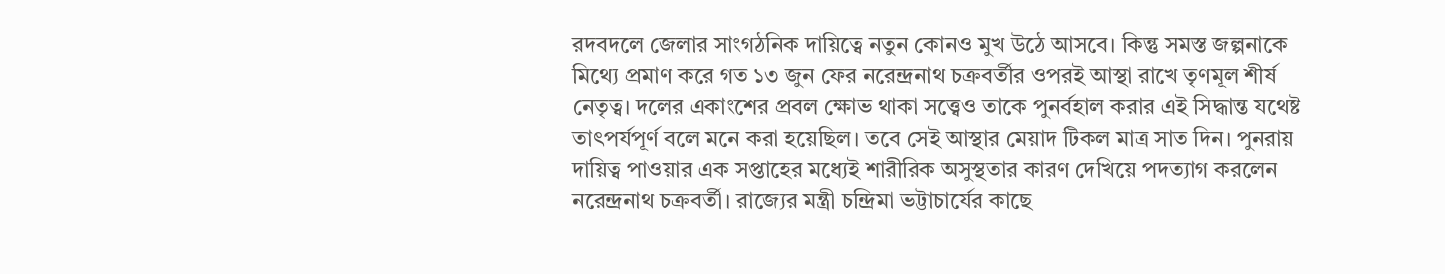রদবদলে জেলার সাংগঠনিক দায়িত্বে নতুন কোনও মুখ উঠে আসবে। কিন্তু সমস্ত জল্পনাকে মিথ্যে প্রমাণ করে গত ১৩ জুন ফের নরেন্দ্রনাথ চক্রবর্তীর ওপরই আস্থা রাখে তৃণমূল শীর্ষ নেতৃত্ব। দলের একাংশের প্রবল ক্ষোভ থাকা সত্ত্বেও তাকে পুনর্বহাল করার এই সিদ্ধান্ত যথেষ্ট তাৎপর্যপূর্ণ বলে মনে করা হয়েছিল। তবে সেই আস্থার মেয়াদ টিকল মাত্র সাত দিন। পুনরায় দায়িত্ব পাওয়ার এক সপ্তাহের মধ্যেই শারীরিক অসুস্থতার কারণ দেখিয়ে পদত্যাগ করলেন নরেন্দ্রনাথ চক্রবর্তী। রাজ্যের মন্ত্রী চন্দ্রিমা ভট্টাচার্যের কাছে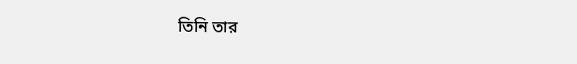তিনি তার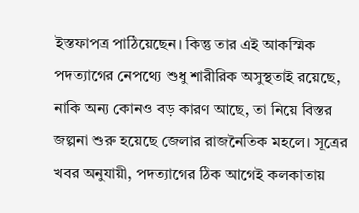ইস্তফাপত্র পাঠিয়েছেন। কিন্তু তার এই আকস্মিক পদত্যাগের নেপথ্যে শুধু শারীরিক অসুস্থতাই রয়েছে, নাকি অন্য কোনও বড় কারণ আছে, তা নিয়ে বিস্তর জল্পনা শুরু হয়েছে জেলার রাজনৈতিক মহলে। সূত্রের খবর অনুযায়ী, পদত্যাগের ঠিক আগেই কলকাতায়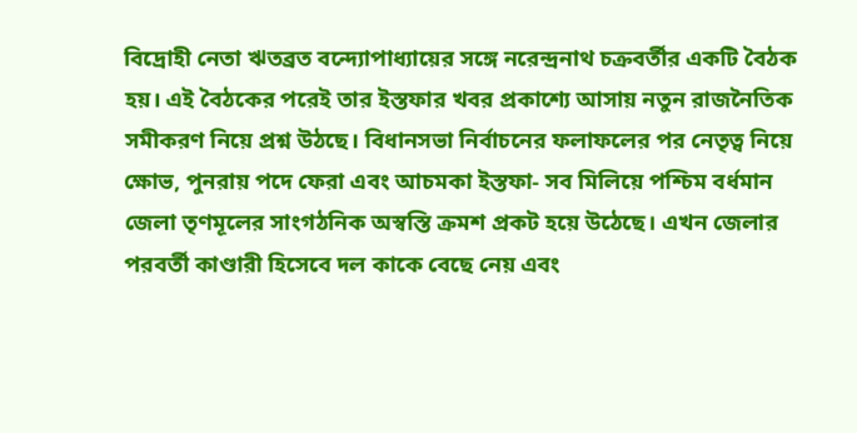বিদ্রোহী নেতা ঋতব্রত বন্দ্যোপাধ্যায়ের সঙ্গে নরেন্দ্রনাথ চক্রবর্তীর একটি বৈঠক হয়। এই বৈঠকের পরেই তার ইস্তফার খবর প্রকাশ্যে আসায় নতুন রাজনৈতিক সমীকরণ নিয়ে প্রশ্ন উঠছে। বিধানসভা নির্বাচনের ফলাফলের পর নেতৃত্ব নিয়ে ক্ষোভ, পুনরায় পদে ফেরা এবং আচমকা ইস্তফা- সব মিলিয়ে পশ্চিম বর্ধমান জেলা তৃণমূলের সাংগঠনিক অস্বস্তি ক্রমশ প্রকট হয়ে উঠেছে। এখন জেলার পরবর্তী কাণ্ডারী হিসেবে দল কাকে বেছে নেয় এবং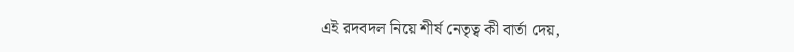এই রদবদল নিয়ে শীর্ষ নেতৃত্ব কী বার্তা দেয়,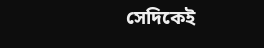সেদিকেই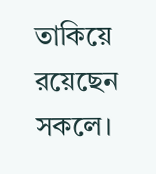তাকিয়ে রয়েছেন সকলে।